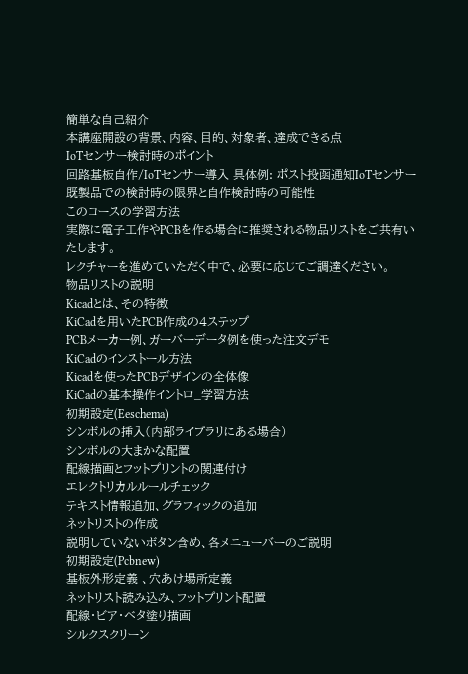簡単な自己紹介
本講座開設の背景、内容、目的、対象者、達成できる点
IoTセンサー検討時のポイント
回路基板自作/IoTセンサー導入 具体例: ポスト投函通知IoTセンサー
既製品での検討時の限界と自作検討時の可能性
このコースの学習方法
実際に電子工作やPCBを作る場合に推奨される物品リストをご共有いたします。
レクチャーを進めていただく中で、必要に応じてご調達ください。
物品リストの説明
Kicadとは、その特徴
KiCadを用いたPCB作成の4ステップ
PCBメーカー例、ガーバーデータ例を使った注文デモ
KiCadのインストール方法
Kicadを使ったPCBデザインの全体像
KiCadの基本操作イントロ_学習方法
初期設定(Eeschema)
シンボルの挿入(内部ライブラリにある場合)
シンボルの大まかな配置
配線描画とフットプリントの関連付け
エレクトリカルルールチェック
テキスト情報追加、グラフィックの追加
ネットリストの作成
説明していないボタン含め、各メニューバーのご説明
初期設定(Pcbnew)
基板外形定義 、穴あけ場所定義
ネットリスト読み込み、フットプリント配置
配線・ビア・ベタ塗り描画
シルクスクリーン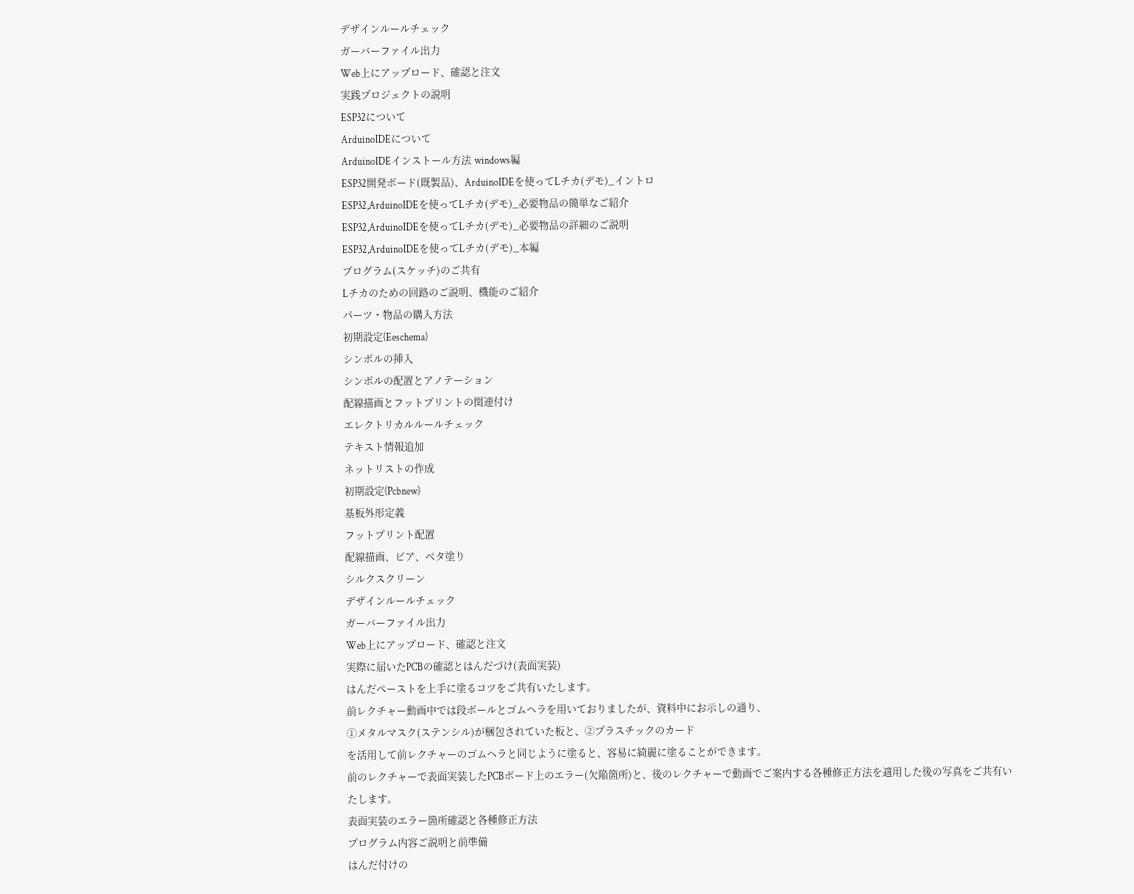デザインルールチェック
ガーバーファイル出力
Web上にアップロード、確認と注文
実践プロジェクトの説明
ESP32について
ArduinoIDEについて
ArduinoIDEインストール方法 windows編
ESP32開発ボード(既製品)、ArduinoIDEを使ってLチカ(デモ)_イントロ
ESP32,ArduinoIDEを使ってLチカ(デモ)_必要物品の簡単なご紹介
ESP32,ArduinoIDEを使ってLチカ(デモ)_必要物品の詳細のご説明
ESP32,ArduinoIDEを使ってLチカ(デモ)_本編
プログラム(スケッチ)のご共有
Lチカのための回路のご説明、機能のご紹介
パーツ・物品の購入方法
初期設定(Eeschema)
シンボルの挿入
シンボルの配置とアノテーション
配線描画とフットプリントの関連付け
エレクトリカルルールチェック
テキスト情報追加
ネットリストの作成
初期設定(Pcbnew)
基板外形定義
フットプリント配置
配線描画、ビア、ベタ塗り
シルクスクリーン
デザインルールチェック
ガーバーファイル出力
Web上にアップロード、確認と注文
実際に届いたPCBの確認とはんだづけ(表面実装)
はんだペーストを上手に塗るコツをご共有いたします。
前レクチャー動画中では段ボールとゴムヘラを用いておりましたが、資料中にお示しの通り、
①メタルマスク(ステンシル)が梱包されていた板と、②プラスチックのカード
を活用して前レクチャーのゴムヘラと同じように塗ると、容易に綺麗に塗ることができます。
前のレクチャーで表面実装したPCBボード上のエラー(欠陥箇所)と、後のレクチャーで動画でご案内する各種修正方法を適用した後の写真をご共有いたします。
表面実装のエラー箇所確認と各種修正方法
プログラム内容ご説明と前準備
はんだ付けの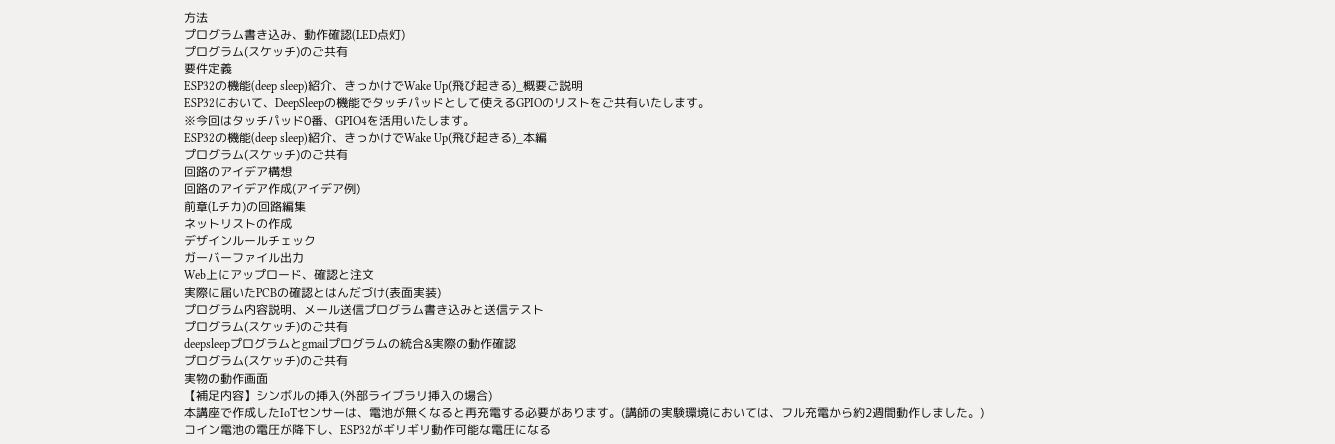方法
プログラム書き込み、動作確認(LED点灯)
プログラム(スケッチ)のご共有
要件定義
ESP32の機能(deep sleep)紹介、きっかけでWake Up(飛び起きる)_概要ご説明
ESP32において、DeepSleepの機能でタッチパッドとして使えるGPIOのリストをご共有いたします。
※今回はタッチパッド0番、GPIO4を活用いたします。
ESP32の機能(deep sleep)紹介、きっかけでWake Up(飛び起きる)_本編
プログラム(スケッチ)のご共有
回路のアイデア構想
回路のアイデア作成(アイデア例)
前章(Lチカ)の回路編集
ネットリストの作成
デザインルールチェック
ガーバーファイル出力
Web上にアップロード、確認と注文
実際に届いたPCBの確認とはんだづけ(表面実装)
プログラム内容説明、メール送信プログラム書き込みと送信テスト
プログラム(スケッチ)のご共有
deepsleepプログラムとgmailプログラムの統合&実際の動作確認
プログラム(スケッチ)のご共有
実物の動作画面
【補足内容】シンボルの挿入(外部ライブラリ挿入の場合)
本講座で作成したIoTセンサーは、電池が無くなると再充電する必要があります。(講師の実験環境においては、フル充電から約2週間動作しました。)
コイン電池の電圧が降下し、ESP32がギリギリ動作可能な電圧になる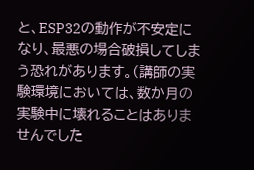と、ESP32の動作が不安定になり、最悪の場合破損してしまう恐れがあります。(講師の実験環境においては、数か月の実験中に壊れることはありませんでした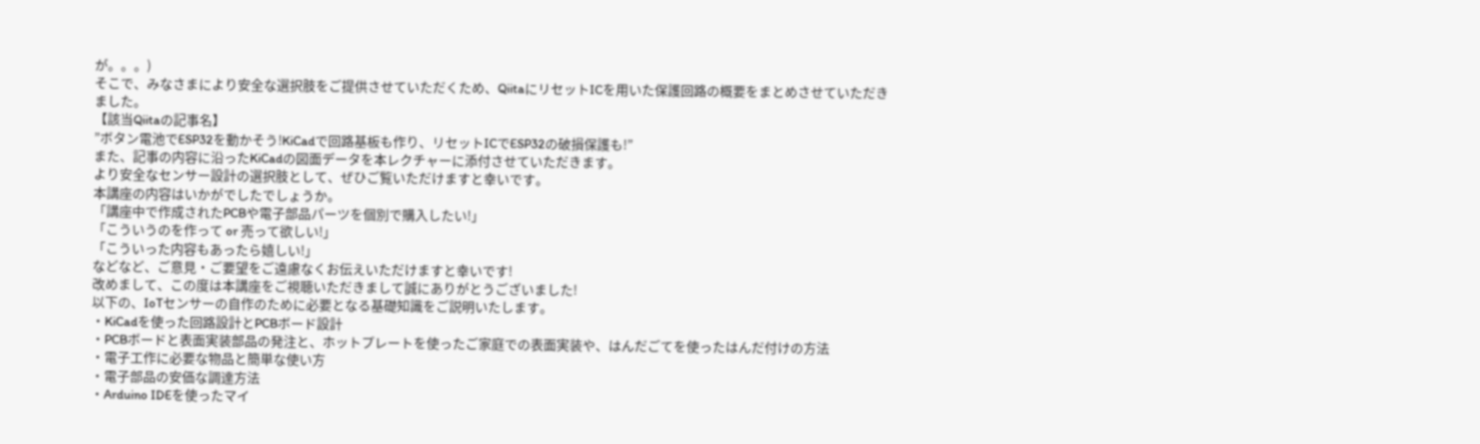が。。。)
そこで、みなさまにより安全な選択肢をご提供させていただくため、QiitaにリセットICを用いた保護回路の概要をまとめさせていただきました。
【該当Qiitaの記事名】
”ボタン電池でESP32を動かそう!KiCadで回路基板も作り、リセットICでESP32の破損保護も!”
また、記事の内容に沿ったKiCadの図面データを本レクチャーに添付させていただきます。
より安全なセンサー設計の選択肢として、ぜひご覧いただけますと幸いです。
本講座の内容はいかがでしたでしょうか。
「講座中で作成されたPCBや電子部品パーツを個別で購入したい!」
「こういうのを作って or 売って欲しい!」
「こういった内容もあったら嬉しい!」
などなど、ご意見・ご要望をご遠慮なくお伝えいただけますと幸いです!
改めまして、この度は本講座をご視聴いただきまして誠にありがとうございました!
以下の、IoTセンサーの自作のために必要となる基礎知識をご説明いたします。
・KiCadを使った回路設計とPCBボード設計
・PCBボードと表面実装部品の発注と、ホットプレートを使ったご家庭での表面実装や、はんだごてを使ったはんだ付けの方法
・電子工作に必要な物品と簡単な使い方
・電子部品の安価な調達方法
・Arduino IDEを使ったマイ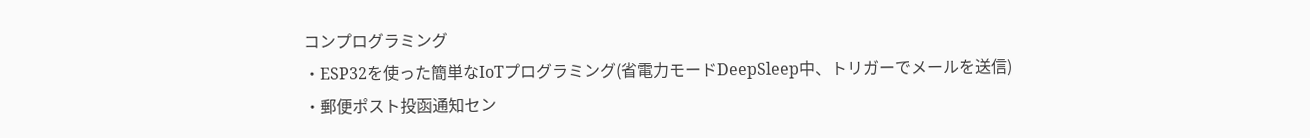コンプログラミング
・ESP32を使った簡単なIoTプログラミング(省電力モードDeepSleep中、トリガーでメールを送信)
・郵便ポスト投函通知セン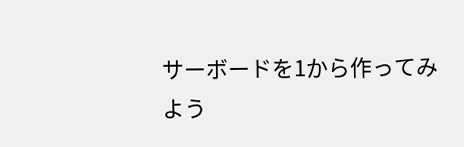サーボードを1から作ってみよう